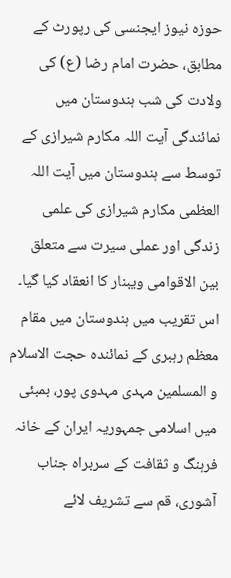حوزہ نیوز ایجنسی کی رپورٹ کے مطابق، حضرت امام رضا (ع) کی ولادت کی شب ہندوستان میں نمائندگی آیت اللہ مکارم شیرازی کے توسط سے ہندوستان میں آیت اللہ العظمی مکارم شیرازی کی علمی زندگی اور عملی سیرت سے متعلق بین الاقوامی ویبنار کا انعقاد کیا گیا۔
اس تقریب میں ہندوستان میں مقام معظم رہبری کے نمائندہ حجت الاسلام و المسلمین مہدی مہدوی پور، بمبئی میں اسلامی جمہوریہ ایران کے خانہ فرہنگ و ثقافت کے سربراہ جناب آشوری، قم سے تشریف لائے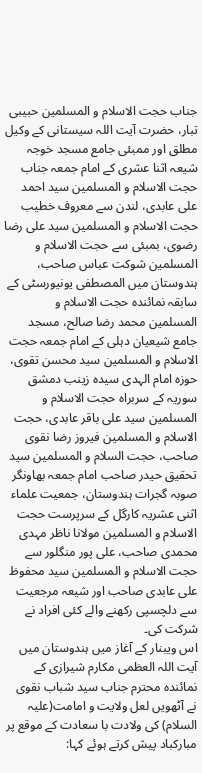جناب حجت الاسلام و المسلمین حبیبی تبار، حضرت آیت اللہ سیستانی کے وکیل مطلق اور ممبئی جامع مسجد خوجہ شیعہ اثنا عشری کے امام جمعہ جناب حجت الاسلام و المسلمین سید احمد علی عابدی، لندن سے معروف خطیب حجت الاسلام و المسلمین سید علی رضا رضوی، بمبئی سے حجت الاسلام و المسلمین شوکت عباس صاحب، ہندوستان میں المصطفی یونیورسٹی کے سابقہ نمائندہ حجت الاسلام و المسلمین محمد رضا صالح، مسجد جامع شیعیان دہلی کے امام جمعہ حجت الاسلام و المسلمین سید محسن تقوی، حوزہ امام الہدی سیدہ زینب دمشق سوریہ کے سربراہ حجت الاسلام و المسلمین سید علی باقر عابدی، حجت الاسلام و المسلمین فیروز رضا نقوی صاحب، حجت السلام و المسلمین سید تحقیق حیدر صاحب امام جمعہ بھاونگر صوبہ گجرات ہندوستان، جمعیت علماء اثنی عشریہ کارگل کے سرپرست حجت الاسلام و المسلمین مولانا ناظر مہدی محمدی صاحب، علی پور منگلور سے حجت الاسلام و المسلمین سید محفوظ علی عابدی صاحب اور شیعہ مرجعیت سے دلچسپی رکھنے والے کئی افراد نے شرکت کی۔
اس ویبنار کے آغاز میں ہندوستان میں آیت اللہ العظمی مکارم شیرازی کے نمائندہ محترم جناب سید شباب نقوی نے آٹھویں لعل ولایت و امامت(علیہ السلام) کی ولادت با سعادت کے موقع پر مبارکباد پیش کرتے ہوئے کہا: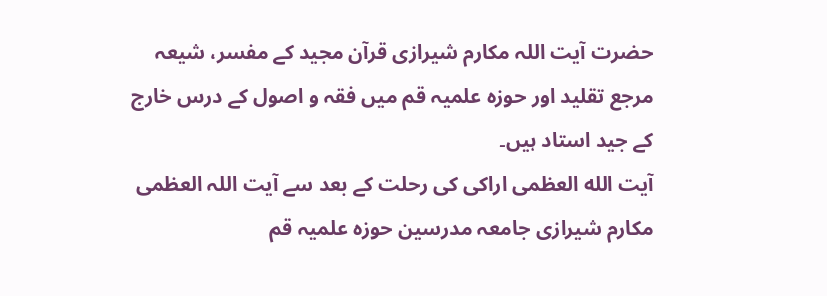حضرت آیت اللہ مکارم شیرازی قرآن مجید کے مفسر، شیعہ مرجع تقلید اور حوزہ علمیہ قم میں فقہ و اصول کے درس خارج کے جید استاد ہیں۔
آیت الله العظمی اراکی کی رحلت کے بعد سے آیت اللہ العظمی مکارم شیرازی جامعہ مدرسین حوزہ علمیہ قم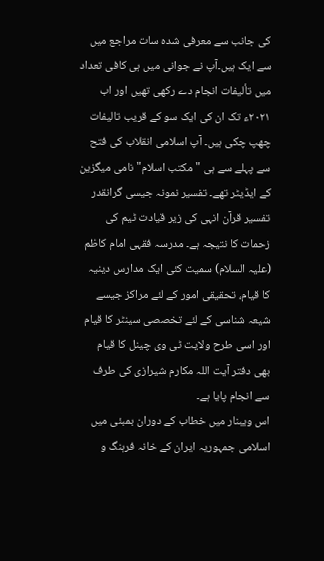کی جانب سے معرفی شدہ سات مراجع میں سے ایک ہیں۔آپ نے جوانی میں ہی کافی تعداد میں تألیفات انجام دے رکھی تھیں اور اب ۲۰۲۱ء تک ان کی ایک سو کے قریب تالیفات چھپ چکی ہیں۔ آپ اسلامی انقلاب کی فتح سے پہلے سے ہی "مکتب اسلام" نامی میگزین کے ایڈیٹر تھے۔ تفسیر نمونہ جیسی گرانقدر تفسیر قرآن انہی کی زیر قیادت ٹیم کی زحمات کا نتیجہ ہے۔ مدرسہ فقہی امام کاظم (علیہ السلام) سمیت کئی ایک مدارس دینیہ کا قیام، تحقیقی امور کے لئے مراکز جیسے شیعہ شناسی کے لئے تخصصی سینٹر کا قیام اور اسی طرح ولایت ٹی وی چینل کا قیام بھی دفتر آیت اللہ مکارم شیرازی کی طرف سے انجام پایا ہے۔
اس ویبنار میں خطاب کے دوران بمبئی میں اسلامی جمہوریہ ایران کے خانہ فرہنگ و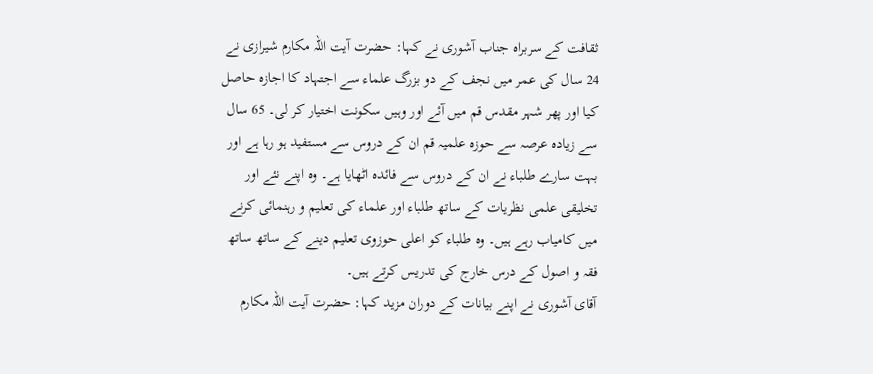ثقافت کے سربراہ جناب آشوری نے کہا: حضرت آیت اللہ مکارم شیرازی نے 24 سال کی عمر میں نجف کے دو بزرگ علماء سے اجتہاد کا اجازہ حاصل کیا اور پھر شہر مقدس قم میں آئے اور وہیں سکونت اختیار کر لی۔ 65 سال سے زیادہ عرصہ سے حوزہ علمیہ قم ان کے دروس سے مستفید ہو رہا ہے اور بہت سارے طلباء نے ان کے دروس سے فائدہ اٹھایا ہے۔ وہ اپنے نئے اور تخلیقی علمی نظریات کے ساتھ طلباء اور علماء کی تعلیم و رہنمائی کرنے میں کامیاب رہے ہیں۔ وہ طلباء کو اعلی حوزوی تعلیم دینے کے ساتھ ساتھ فقہ و اصول کے درس خارج کی تدریس کرتے ہیں۔
آقای آشوری نے اپنے بیانات کے دوران مزید کہا: حضرت آیت اللہ مکارم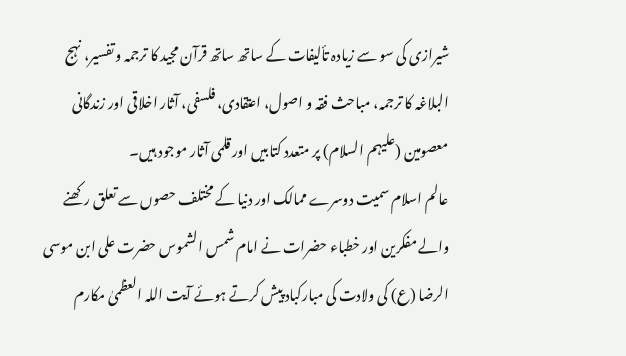شیرازی کی سو سے زیادہ تألیفات کے ساتھ ساتھ قرآن مجید کا ترجمہ و تفسیر، نہج البلاغہ کا ترجمہ، مباحث فقہ و اصول، اعتقادی، فلسفی، آثار اخلاقی اور زندگانی معصومین (علیہم السلام) پر متعدد کتابیں اور قلمی آثار موجود ہیں۔
عالم اسلام سمیت دوسرے ممالک اور دنیا کے مختلف حصوں سے تعلق رکھنے والے مفکرین اور خطباء حضرات نے امام شمس الشموس حضرت علی ابن موسی الرضا (ع) کی ولادت کی مبارکباد پیش کرتے ہوئے آیت اللہ العظمیٰ مکارم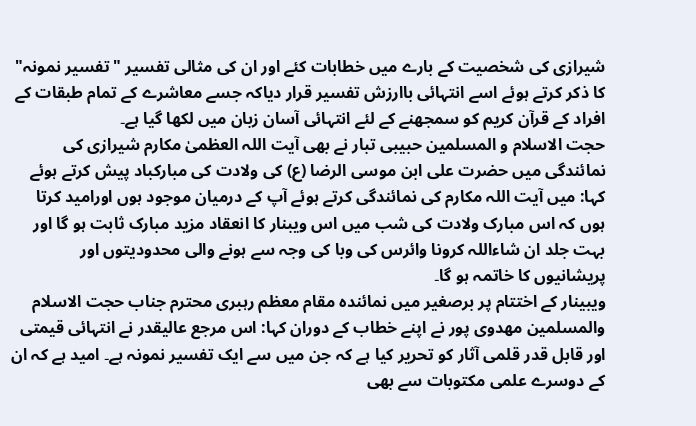شیرازی کی شخصیت کے بارے میں خطابات کئے اور ان کی مثالی تفسیر "تفسیر نمونہ" کا ذکر کرتے ہوئے اسے انتہائی باارزش تفسیر قرار دیاکہ جسے معاشرے کے تمام طبقات کے افراد کے قرآن کریم کو سمجھنے کے لئے انتہائی آسان زبان میں لکھا گیا ہے۔
حجت الاسلام و المسلمین حبیبی تبار نے بھی آیت اللہ العظمیٰ مکارم شیرازی کی نمائندگی میں حضرت علی ابن موسی الرضا (ع) کی ولادت کی مبارکباد پیش کرتے ہوئے کہا: میں آیت اللہ مکارم کی نمائندگی کرتے ہوئے آپ کے درمیان موجود ہوں اورامید کرتا ہوں کہ اس مبارک ولادت کی شب میں اس ویبنار کا انعقاد مزید مبارک ثابت ہو گا اور بہت جلد ان شاءاللہ کرونا وائرس کی وبا کی وجہ سے ہونے والی محدودیتوں اور پریشانیوں کا خاتمہ ہو گا۔
ویبینار کے اختتام پر برصغیر میں نمائندہ مقام معظم رہبری محترم جناب حجت الاسلام والمسلمین مهدوی پور نے اپنے خطاب کے دوران کہا: اس مرجع عالیقدر نے انتہائی قیمتی اور قابل قدر قلمی آثار کو تحریر کیا ہے کہ جن میں سے ایک تفسیر نمونہ ہے۔ امید ہے کہ ان کے دوسرے علمی مکتوبات سے بھی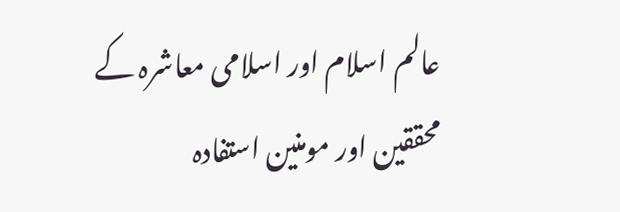عالم اسلام اور اسلامی معاشرہ کے محققین اور مومنین استفادہ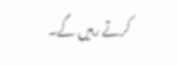کرتے رہیں گے۔